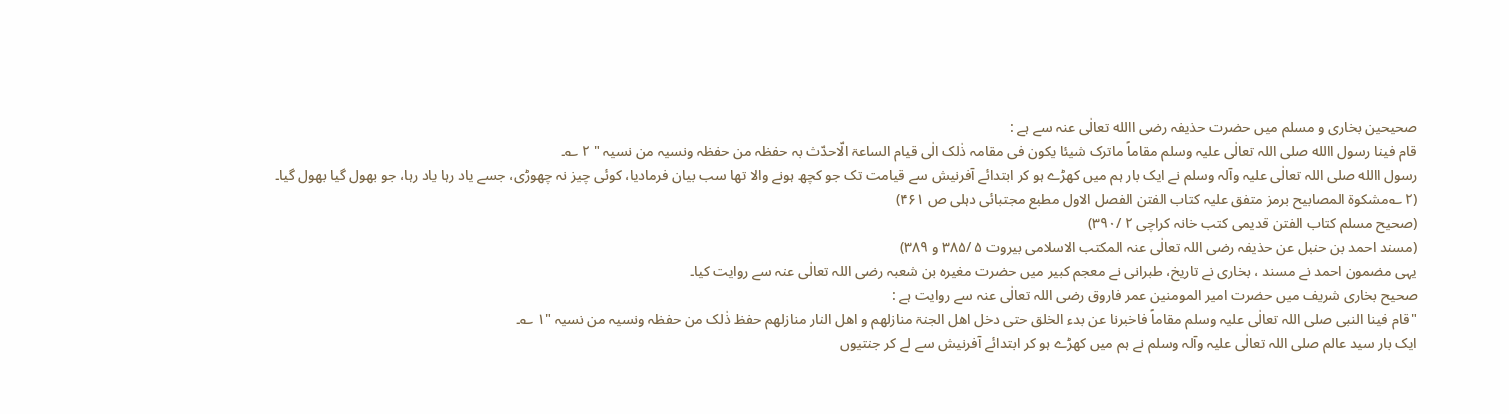صحیحین بخاری و مسلم میں حضرت حذیفہ رضی االله تعالٰی عنہ سے ہے :
قام فینا رسول االله صلی اللہ تعالٰی علیہ وسلم مقاماً ماترک شیئا یکون فی مقامہ ذٰلک الٰی قیام الساعۃ الّاحدّث بہ حفظہ من حفظہ ونسیہ من نسیہ " ۲ ؎۔
رسول االله صلی اللہ تعالٰی علیہ وآلہ وسلم نے ایک بار ہم میں کھڑے ہو کر ابتدائے آفرنیش سے قیامت تک جو کچھ ہونے والا تھا سب بیان فرمادیا، کوئی چیز نہ چھوڑی، جسے یاد رہا یاد رہا، جو بھول گیا بھول گیا۔
(۲ ؎مشکوۃ المصابیح برمز متفق علیہ کتاب الفتن الفصل الاول مطبع مجتبائی دہلی ص ۴۶۱)
(صحیح مسلم کتاب الفتن قدیمی کتب خانہ کراچی ۲ /۳۹۰)
(مسند احمد بن حنبل عن حذیفہ رضی اللہ تعالٰی عنہ المکتب الاسلامی بیروت ۵ /۳۸۵ و ۳۸۹)
یہی مضمون احمد نے مسند ، بخاری نے تاریخ، طبرانی نے معجم کبیر میں حضرت مغیرہ بن شعبہ رضی اللہ تعالٰی عنہ سے روایت کیا۔
صحیح بخاری شریف میں حضرت امیر المومنین عمر فاروق رضی اللہ تعالٰی عنہ سے روایت ہے :
"قام فینا النبی صلی اللہ تعالٰی علیہ وسلم مقاماً فاخبرنا عن بدء الخلق حتی دخل اھل الجنۃ منازلھم و اھل النار منازلھم حفظ ذٰلک من حفظہ ونسیہ من نسیہ "۱ ؎۔
ایک بار سید عالم صلی اللہ تعالٰی علیہ وآلہ وسلم نے ہم میں کھڑے ہو کر ابتدائے آفرنیش سے لے کر جنتیوں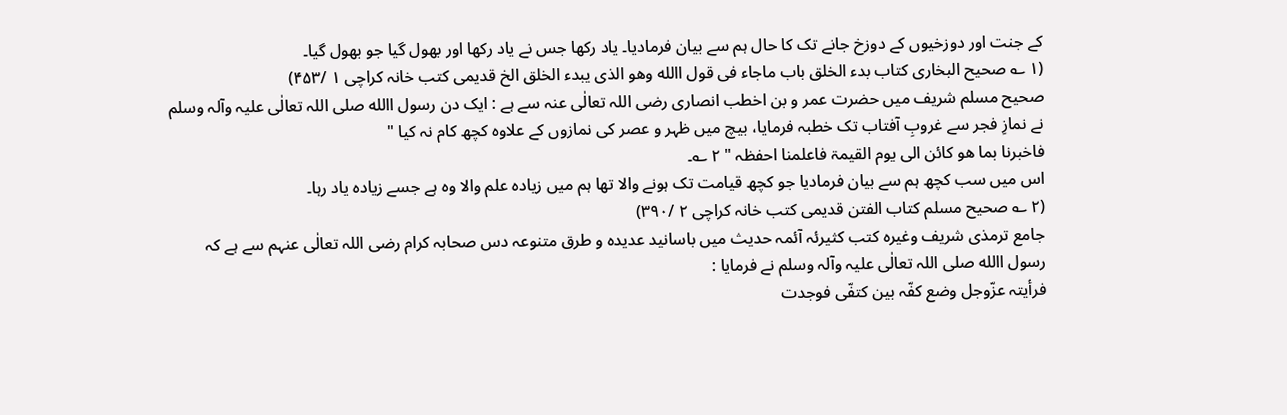کے جنت اور دوزخیوں کے دوزخ جانے تک کا حال ہم سے بیان فرمادیا۔ یاد رکھا جس نے یاد رکھا اور بھول گیا جو بھول گیا۔
(۱ ؎ صحیح البخاری کتاب بدء الخلق باب ماجاء فی قول االله وھو الذی یبدء الخلق الخ قدیمی کتب خانہ کراچی ۱ /۴۵۳)
صحیح مسلم شریف میں حضرت عمر و بن اخطب انصاری رضی اللہ تعالٰی عنہ سے ہے : ایک دن رسول االله صلی اللہ تعالٰی علیہ وآلہ وسلم نے نمازِ فجر سے غروبِ آفتاب تک خطبہ فرمایا، بیچ میں ظہر و عصر کی نمازوں کے علاوہ کچھ کام نہ کیا "
فاخبرنا بما ھو کائن الی یوم القیمۃ فاعلمنا احفظہ " ۲ ؎۔
اس میں سب کچھ ہم سے بیان فرمادیا جو کچھ قیامت تک ہونے والا تھا ہم میں زیادہ علم والا وہ ہے جسے زیادہ یاد رہا۔
(۲ ؎ صحیح مسلم کتاب الفتن قدیمی کتب خانہ کراچی ۲ /۳۹۰)
جامع ترمذی شریف وغیرہ کتب کثیرئہ آئمہ حدیث میں باسانید عدیدہ و طرق متنوعہ دس صحابہ کرام رضی اللہ تعالٰی عنہم سے ہے کہ رسول االله صلی اللہ تعالٰی علیہ وآلہ وسلم نے فرمایا :
فرأیتہ عزّوجل وضع کفّہ بین کتفّی فوجدت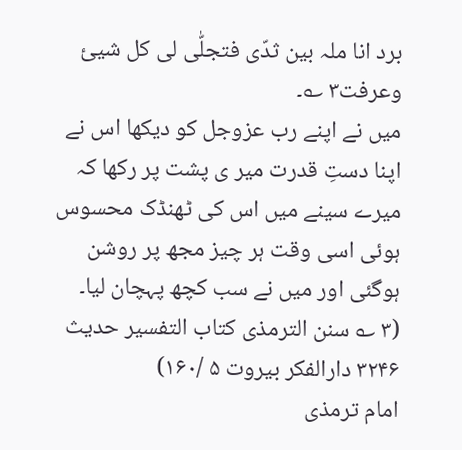برد انا ملہ بین ثدّی فتجلّٰی لی کل شیئ وعرفت۳ ؎۔
میں نے اپنے رب عزوجل کو دیکھا اس نے اپنا دستِ قدرت میر ی پشت پر رکھا کہ میرے سینے میں اس کی ٹھنڈک محسوس ہوئی اسی وقت ہر چیز مجھ پر روشن ہوگئی اور میں نے سب کچھ پہچان لیا۔
(۳ ؎ سنن الترمذی کتاب التفسیر حدیث ۳۲۴۶ دارالفکر بیروت ۵ /۱۶۰)
امام ترمذی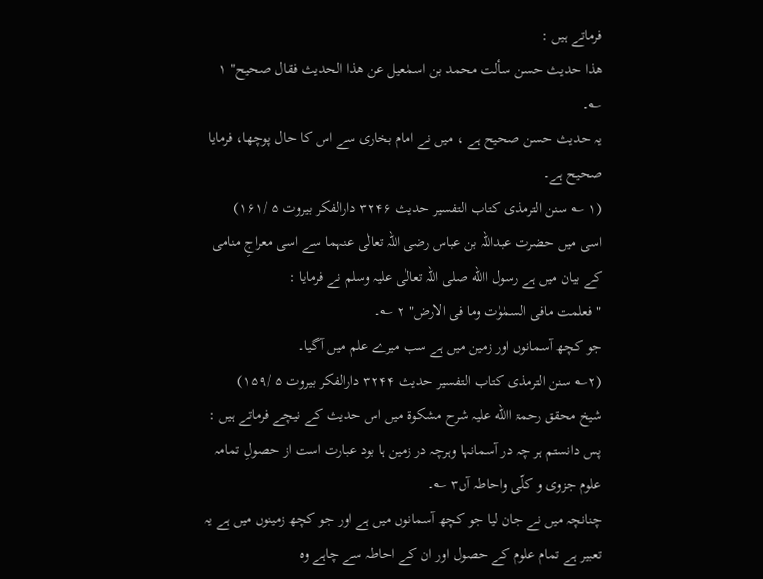فرماتے ہیں :
ھذا حدیث حسن سألت محمد بن اسمٰعیل عن ھذا الحدیث فقال صحیح" ۱ ؎۔
یہ حدیث حسن صحیح ہے ، میں نے امام بخاری سے اس کا حال پوچھا، فرمایا صحیح ہے۔
(۱ ؎ سنن الترمذی کتاب التفسیر حدیث ۳۲۴۶ دارالفکر بیروت ۵ /۱۶۱)
اسی میں حضرت عبداللہ بن عباس رضی اللہ تعالٰی عنہما سے اسی معراجِ منامی کے بیان میں ہے رسول االله صلی اللہ تعالٰی علیہ وسلم نے فرمایا :
" فعلمت مافی السمٰوٰت وما فی الارض" ۲ ؎۔
جو کچھ آسمانوں اور زمین میں ہے سب میرے علم میں آگیا۔
(۲؎ سنن الترمذی کتاب التفسیر حدیث ۳۲۴۴ دارالفکر بیروت ۵ /۱۵۹)
شیخ محقق رحمۃ االله علیہ شرح مشکوۃ میں اس حدیث کے نیچے فرماتے ہیں :
پس دانستم ہر چہ در آسمانہا وہرچہ در زمین ہا بود عبارت است از حصولِ تمامہ علوم جزوی و کلّی واحاطہ آں۳ ؎۔
چنانچہ میں نے جان لیا جو کچھ آسمانوں میں ہے اور جو کچھ زمینوں میں ہے یہ تعبیر ہے تمام علوم کے حصول اور ان کے احاطہ سے چاہے وہ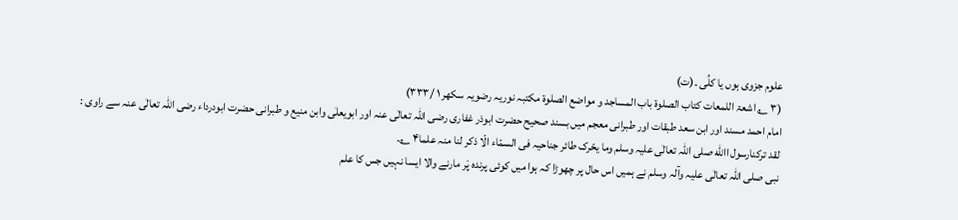علوم جزوی ہوں یا کلُی ۔(ت)
(۳ ؎ اشعۃ اللمعات کتاب الصلوۃ باب المساجد و مواضع الصلوۃ مکتبہ نوریہ رضویہ سکھر ۱ /۳۳۳)
امام احمد مسند اور ابن سعد طبقات اور طبرانی معجم میں بسند صحیح حضرت ابوذر غفاری رضی اللہ تعالٰی عنہ اور ابویعلٰی وابن منیع و طبرانی حضرت ابودرداء رضی اللہ تعالٰی عنہ سے راوی :
لقد ترکنارسول االله صلی اللہ تعالٰی علیہ وسلم وما یحّرک طائر جناحیہ فی السمّاء الّا ذکر لنا منہ علما۴ ؎۔
نبی صلی اللہ تعالٰی علیہ وآلہ وسلم نے ہمیں اس حال پر چھوڑا کہ ہوا میں کوئی پرندہ پَر مارنے والا ایسا نہیں جس کا علم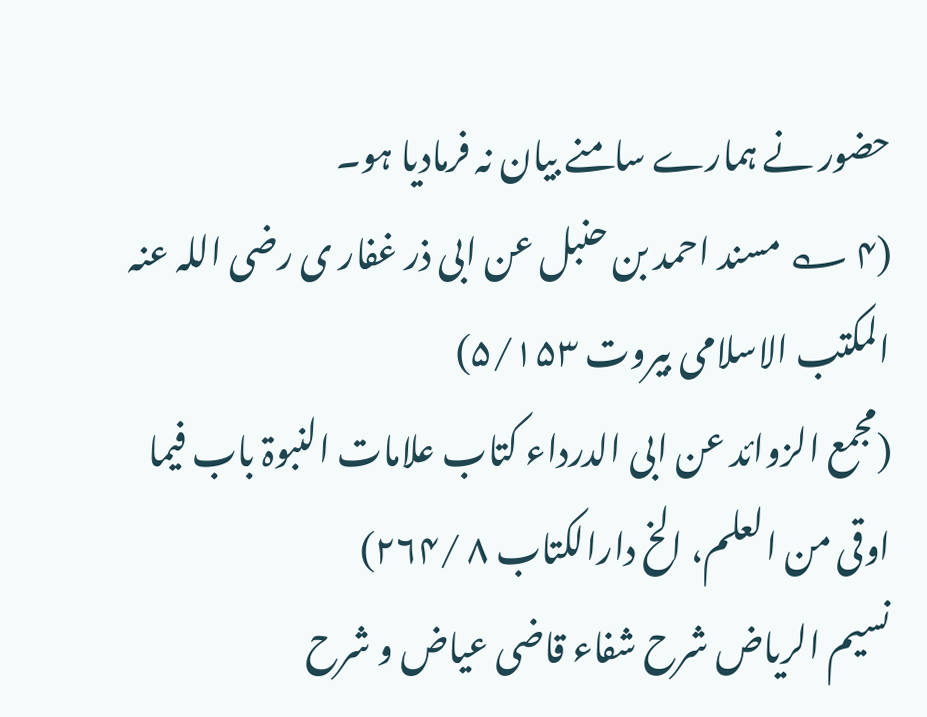حضور نے ہمارے سامنے بیان نہ فرمادیا ہو۔
(۴ ؎ مسند احمد بن حنبل عن ابی ذر غفار ی رضی اللہ عنہ المکتب الاسلامی بیروت ۵/۱۵۳)
(مجمع الزوائد عن ابی الدرداء کتاب علامات النبوۃ باب فیما اوقی من العلم، الخ دارالکتاب ۸ /۲۶۴)
نسیم الریاض شرح شفاء قاضی عیاض و شرح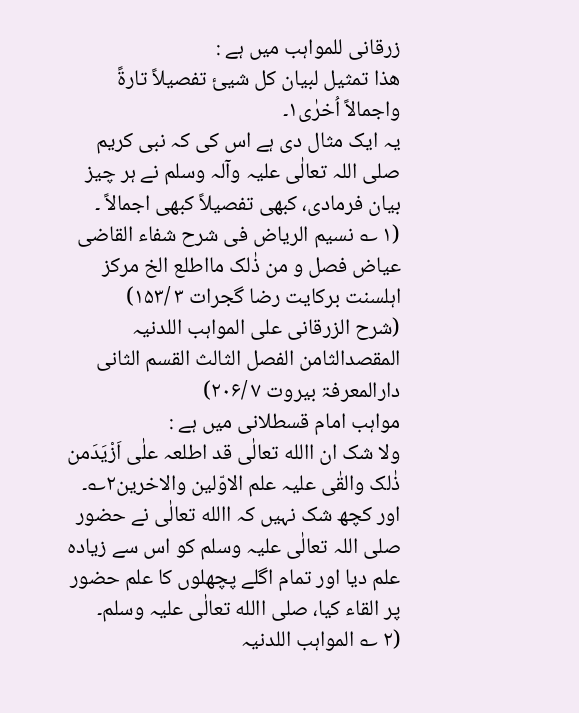زرقانی للمواہب میں ہے :
ھذا تمثیل لبیان کل شیئ تفصیلاً تارۃً واجمالاً اُخرٰی۱۔
یہ ایک مثال دی ہے اس کی کہ نبی کریم صلی اللہ تعالٰی علیہ وآلہ وسلم نے ہر چیز بیان فرمادی، کبھی تفصیلاً کبھی اجمالاً ۔
(۱ ؎ نسیم الریاض فی شرح شفاء القاضی عیاض فصل و من ذٰلک مااطلع الخ مرکز اہلسنت برکایت رضا گجرات ۳ /۱۵۳)
(شرح الزرقانی علی المواہب اللدنیہ المقصدالثامن الفصل الثالث القسم الثانی دارالمعرفۃ بیروت ۷ /۲۰۶)
مواہب امام قسطلانی میں ہے :
ولا شک ان االله تعالٰی قد اطلعہ علٰی اَزْیَدَمن ذٰلک والقٰی علیہ علم الاوّلین والاخرین۲؎۔
اور کچھ شک نہیں کہ االله تعالٰی نے حضور صلی اللہ تعالٰی علیہ وسلم کو اس سے زیادہ علم دیا اور تمام اگلے پچھلوں کا علم حضور پر القاء کیا، صلی االله تعالٰی علیہ وسلم۔
(۲ ؎ المواہب اللدنیہ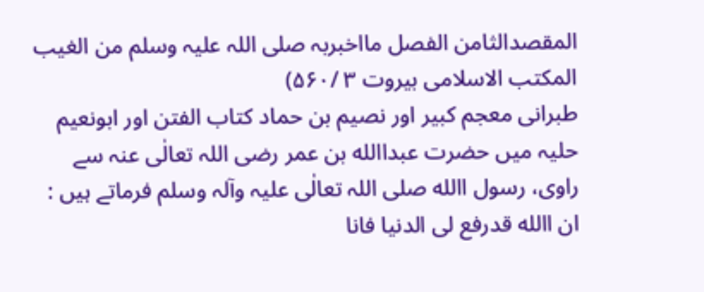المقصدالثامن الفصل مااخبربہ صلی اللہ علیہ وسلم من الغیب المکتب الاسلامی بیروت ۳ /۵۶۰)
طبرانی معجم کبیر اور نصیم بن حماد کتاب الفتن اور ابونعیم حلیہ میں حضرت عبداالله بن عمر رضی اللہ تعالٰی عنہ سے راوی، رسول االله صلی اللہ تعالٰی علیہ وآلہ وسلم فرماتے ہیں :
ان االله قدرفع لی الدنیا فانا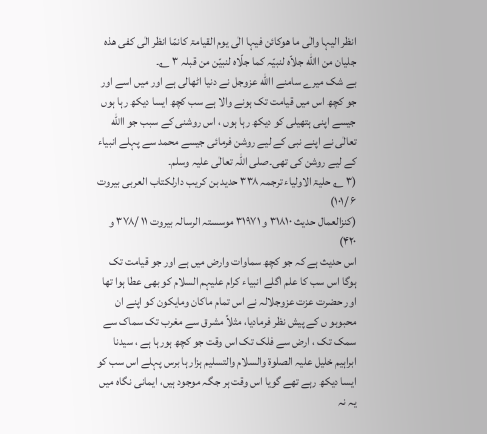انظر الیہا والٰی ما ھوکائن فیہا الٰی یوم القیامۃ کانمّا انظر الٰی کفی ھذہ جلیان من االله جلاّہ لنبیّہ کما جلّاہ لنبیّن من قبلہ ۳ ؎۔
بے شک میرے سامنے االله عزوجل نے دنیا اٹھالی ہے اور میں اسے اور جو کچھ اس میں قیامت تک ہونے والا ہے سب کچھ ایسا دیکھ رہا ہوں جیسے اپنی ہتھیلی کو دیکھ رہا ہوں ، اس روشنی کے سبب جو االله تعالٰی نے اپنے نبی کے لیے روشن فرمائی جیسے محمد سے پہلے انبیاء کے لیے روشن کی تھی۔صلی اللہ تعالٰی علیہ وسلم۔
(۳ ؎ حلیۃ الاولیاء ترجمہ ۳۳۸ حدید بن کریب دارلکتاب العربی بیروت ۶ /۱۰۱)
(کنزالعمال حدیث ۳۱۸۱۰ و ۳۱۹۷۱ موسستہ الرسالہ بیروت ۱۱ /۳۷۸ و ۴۲۰)
اس حدیث ہے کہ جو کچھ سماوات وارض میں ہے اور جو قیامت تک ہوگا اس سب کا علم اگلے انبیاء کرام علیہم السلام کو بھی عطا ہوا تھا اور حضرت عزت عزوجلالہ نے اس تمام ماکان ومایکون کو اپنے ان محبوبو ں کے پیش نظر فرمادیا، مثلاً مشرق سے مغرب تک سماک سے سمک تک ، ارض سے فلک تک اس وقت جو کچھ ہورہا ہے ، سیدنا ابراہیم خلیل علیہ الصلوۃ والسلام والتسلیم ہزار ہا برس پہلے اس سب کو ایسا دیکھ رہے تھے گویا اس وقت ہر جگہ موجود ہیں، ایمانی نگاہ میں یہ نہ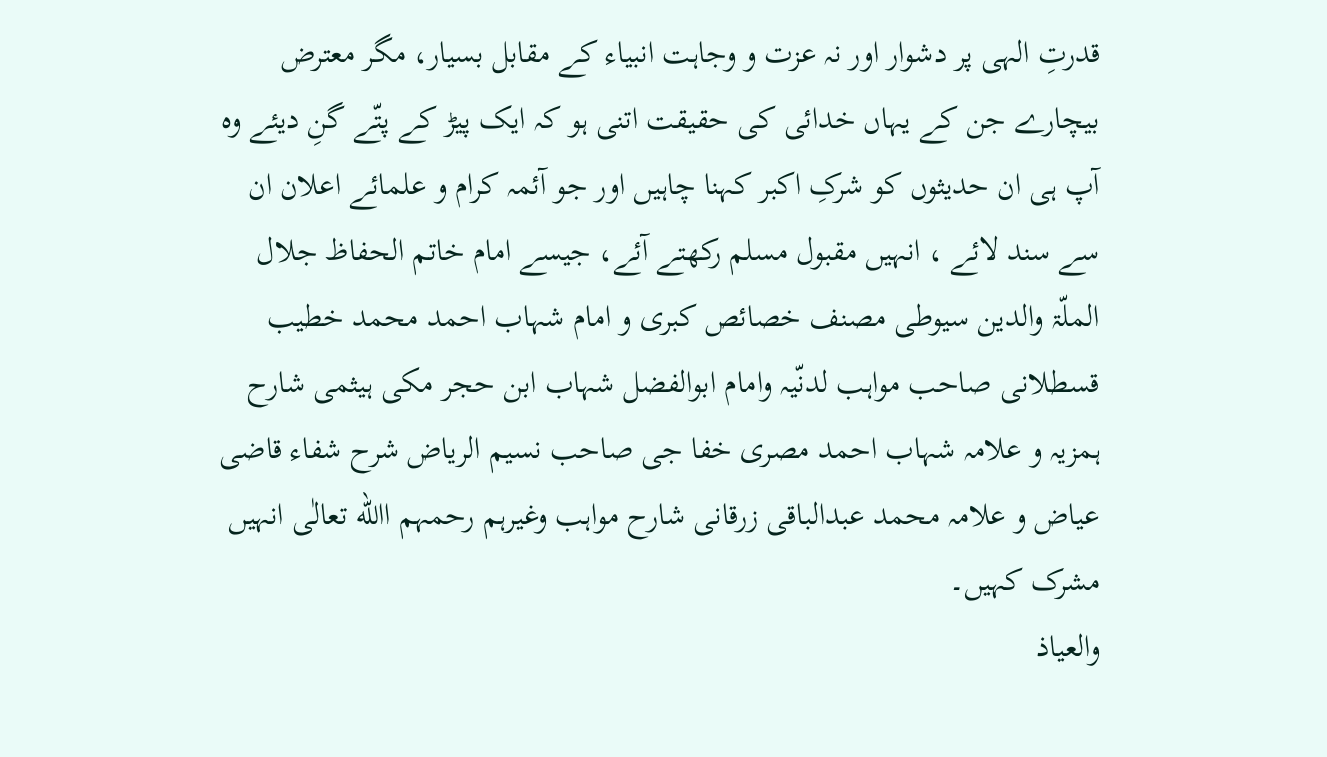قدرتِ الہی پر دشوار اور نہ عزت و وجاہت انبیاء کے مقابل بسیار، مگر معترض بیچارے جن کے یہاں خدائی کی حقیقت اتنی ہو کہ ایک پیڑ کے پتّے گنِ دیئے وہ آپ ہی ان حدیثوں کو شرکِ اکبر کہنا چاہیں اور جو آئمہ کرام و علمائے اعلان ان سے سند لائے ، انہیں مقبول مسلم رکھتے آئے، جیسے امام خاتم الحفاظ جلال الملّۃ والدین سیوطی مصنف خصائص کبری و امام شہاب احمد محمد خطیب قسطلانی صاحب مواہب لدنّیہ وامام ابوالفضل شہاب ابن حجر مکی ہیثمی شارح ہمزیہ و علامہ شہاب احمد مصری خفا جی صاحب نسیم الریاض شرح شفاء قاضی عیاض و علامہ محمد عبدالباقی زرقانی شارح مواہب وغیرہم رحمہم االله تعالٰی انہیں مشرک کہیں۔
والعیاذ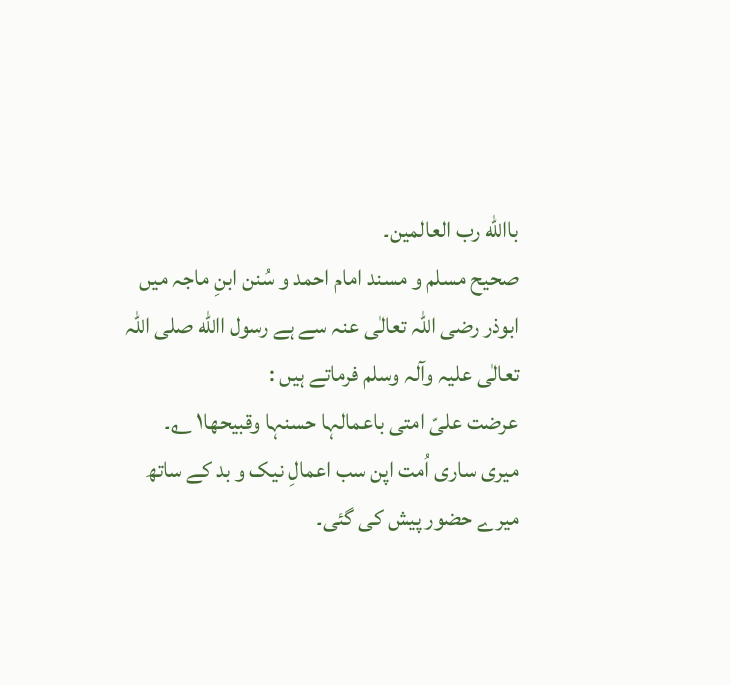باالله رب العالمین۔
صحیح مسلم و مسند امام احمد و سُنن ابنِ ماجہ میں ابوذر رضی اللہ تعالٰی عنہ سے ہے رسول االله صلی اللہ تعالٰی علیہ وآلہ وسلم فرماتے ہیں :
عرضت علیّ امتی باعمالہا حسنہا وقبیحھا۱ ؎۔
میری ساری اُمت اپن سب اعمالِ نیک و بد کے ساتھ میرے حضور پیش کی گئی۔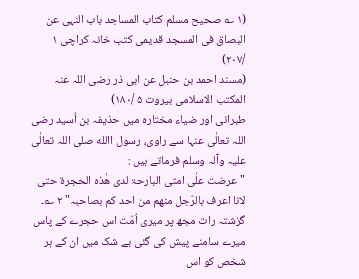(۱ ؎ صحیح مسلم کتاب المساجد باب النہی عن البصاق فی المسجد قدیمی کتب خانہ کراچی ۱ /۲۰۷)
(مسند احمد بن حنبل عن ابی ذر رضی اللہ عنہ المکتب الاسلامی بیروت ۵ /۱۸۰)
طبرانی اور ضیاء مختارہ میں حذیفہ بن اُسید رضی اللہ تعالٰی عنہا سے راوی، رسول االله صلی اللہ تعالٰی علیہ وآلہ وسلم فرماتے ہیں :
"عرضت علٰی امتی البارحۃ لدی ھٰذہ الحجرۃ حتی لانا اعرف بالرّجل منھم من احد کم بصاحبہ" ۲ ؎۔
گزشتہ رات مجھ پر میری اُمّت اس حجرے کے پاس میرے سامنے پیش کی گئی بے شک میں ان کے ہر شخص کو اس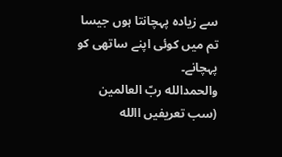سے زیادہ پہچانتا ہوں جیسا تم میں کوئی اپنے ساتھی کو پہچانے۔
والحمدالله ربّ العالمین
(سب تعریفیں االله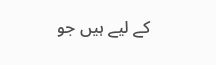کے لیے ہیں جو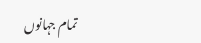تمام جہانوں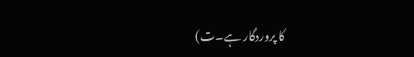کا پروردگار ہے۔ت)